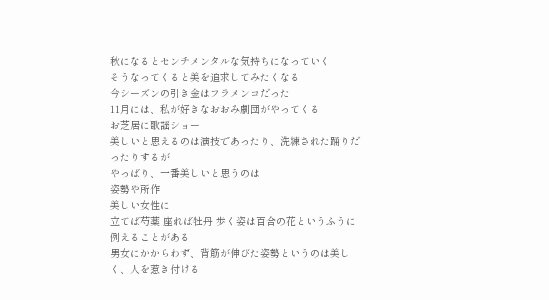秋になるとセンチメンタルな気持ちになっていく
そうなってくると美を追求してみたくなる
今シーズンの引き金はフラメンコだった
11月には、私が好きなおおみ劇団がやってくる
お芝居に歌謡ショー
美しいと思えるのは演技であったり、洗練された踊りだったりするが
やっばり、一番美しいと思うのは
姿勢や所作
美しい女性に
立てば芍薬 座れば牡丹 歩く姿は百合の花というふうに例えることがある
男女にかからわず、背筋が伸びた姿勢というのは美しく、人を惹き付ける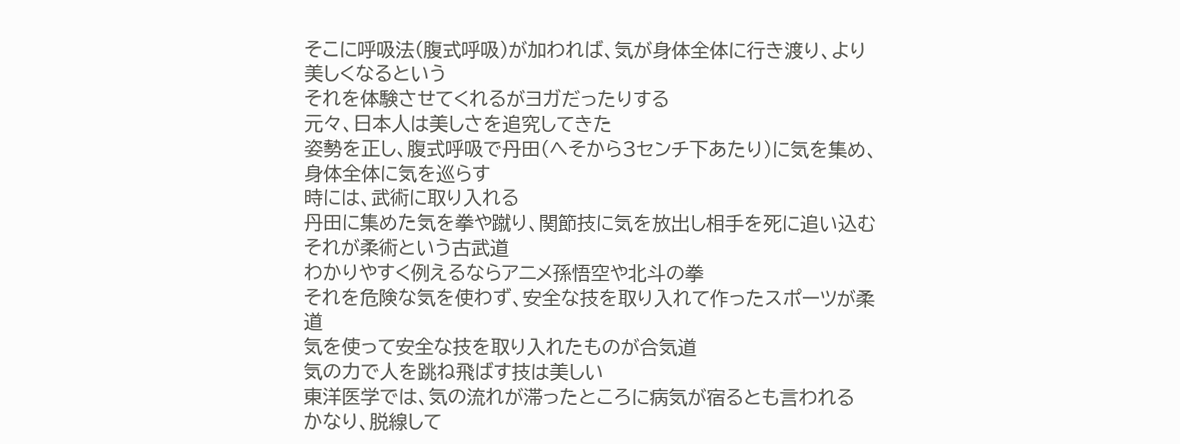そこに呼吸法(腹式呼吸)が加われば、気が身体全体に行き渡り、より美しくなるという
それを体験させてくれるがヨガだったりする
元々、日本人は美しさを追究してきた
姿勢を正し、腹式呼吸で丹田(へそから3センチ下あたり)に気を集め、身体全体に気を巡らす
時には、武術に取り入れる
丹田に集めた気を拳や蹴り、関節技に気を放出し相手を死に追い込む
それが柔術という古武道
わかりやすく例えるならアニメ孫悟空や北斗の拳
それを危険な気を使わず、安全な技を取り入れて作ったスポーツが柔道
気を使って安全な技を取り入れたものが合気道
気の力で人を跳ね飛ばす技は美しい
東洋医学では、気の流れが滞ったところに病気が宿るとも言われる
かなり、脱線して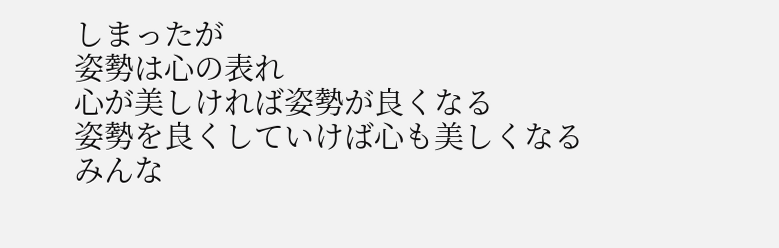しまったが
姿勢は心の表れ
心が美しければ姿勢が良くなる
姿勢を良くしていけば心も美しくなる
みんな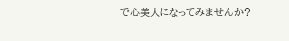で心美人になってみませんか?